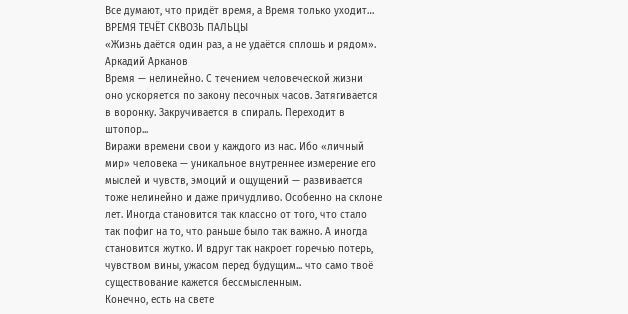Все думают, что придёт время, а Время только уходит…
ВРЕМЯ ТЕЧЁТ СКВОЗЬ ПАЛЬЦЫ
«Жизнь даётся один раз, а не удаётся сплошь и рядом».
Аркадий Арканов
Время — нелинейно. С течением человеческой жизни оно ускоряется по закону песочных часов. Затягивается в воронку. Закручивается в спираль. Переходит в штопор...
Виражи времени свои у каждого из нас. Ибо «личный мир» человека — уникальное внутреннее измерение его мыслей и чувств, эмоций и ощущений — развивается тоже нелинейно и даже причудливо. Особенно на склоне лет. Иногда становится так классно от того, что стало так пофиг на то, что раньше было так важно. А иногда становится жутко. И вдруг так накроет горечью потерь, чувством вины, ужасом перед будущим... что само твоё существование кажется бессмысленным.
Конечно, есть на свете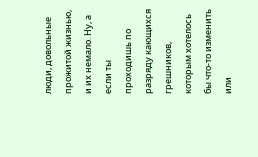люди, довольные прожитой жизнью, и их немало. Ну, а если ты проходишь по разряду кающихся грешников, которым хотелось бы что-то изменить или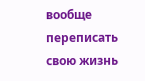вообще переписать свою жизнь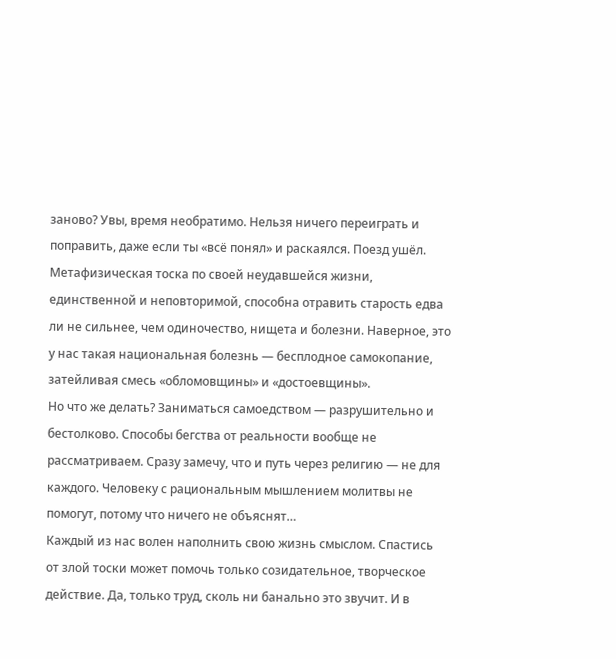заново? Увы, время необратимо. Нельзя ничего переиграть и поправить, даже если ты «всё понял» и раскаялся. Поезд ушёл.
Метафизическая тоска по своей неудавшейся жизни, единственной и неповторимой, способна отравить старость едва ли не сильнее, чем одиночество, нищета и болезни. Наверное, это у нас такая национальная болезнь — бесплодное самокопание, затейливая смесь «обломовщины» и «достоевщины».
Но что же делать? Заниматься самоедством — разрушительно и бестолково. Способы бегства от реальности вообще не рассматриваем. Сразу замечу, что и путь через религию — не для каждого. Человеку с рациональным мышлением молитвы не помогут, потому что ничего не объяснят…
Каждый из нас волен наполнить свою жизнь смыслом. Спастись от злой тоски может помочь только созидательное, творческое действие. Да, только труд, сколь ни банально это звучит. И в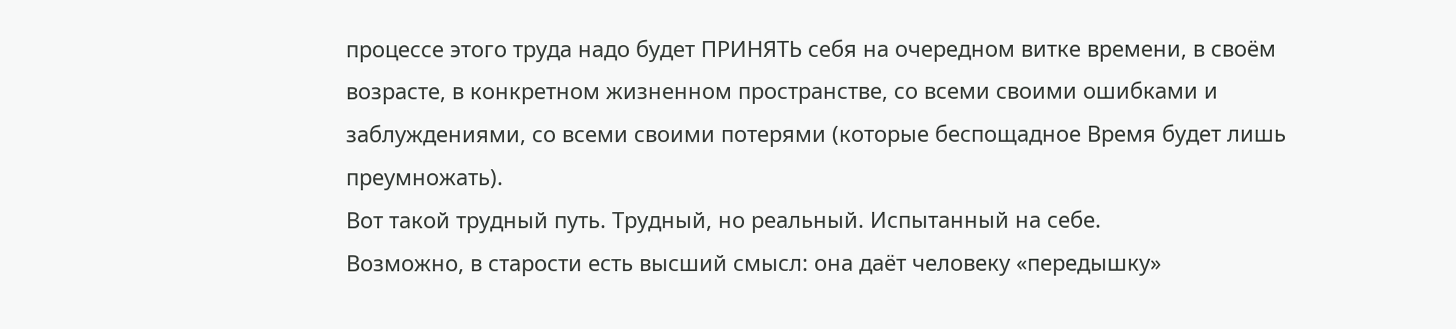процессе этого труда надо будет ПРИНЯТЬ себя на очередном витке времени, в своём возрасте, в конкретном жизненном пространстве, со всеми своими ошибками и заблуждениями, со всеми своими потерями (которые беспощадное Время будет лишь преумножать).
Вот такой трудный путь. Трудный, но реальный. Испытанный на себе.
Возможно, в старости есть высший смысл: она даёт человеку «передышку»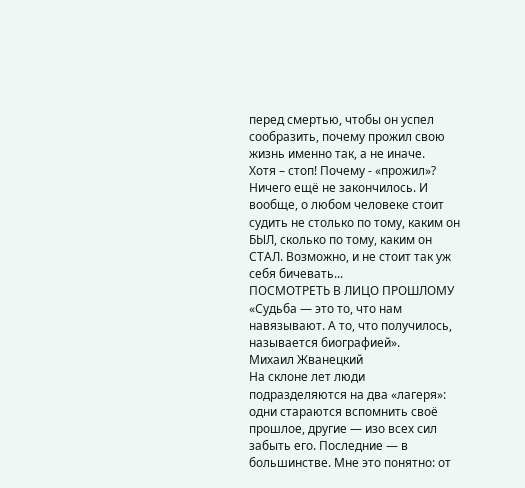перед смертью, чтобы он успел сообразить, почему прожил свою жизнь именно так, а не иначе.
Хотя – стоп! Почему - «прожил»? Ничего ещё не закончилось. И вообще, о любом человеке стоит судить не столько по тому, каким он БЫЛ, сколько по тому, каким он СТАЛ. Возможно, и не стоит так уж себя бичевать...
ПОСМОТРЕТЬ В ЛИЦО ПРОШЛОМУ
«Судьба — это то, что нам навязывают. А то, что получилось, называется биографией».
Михаил Жванецкий
На склоне лет люди подразделяются на два «лагеря»: одни стараются вспомнить своё прошлое, другие — изо всех сил забыть его. Последние — в большинстве. Мне это понятно: от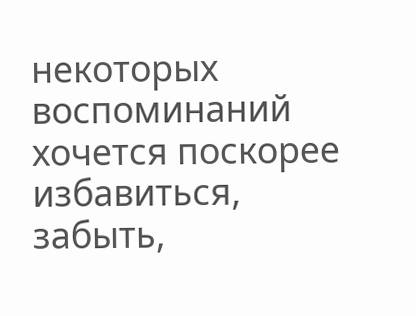некоторых воспоминаний хочется поскорее избавиться, забыть,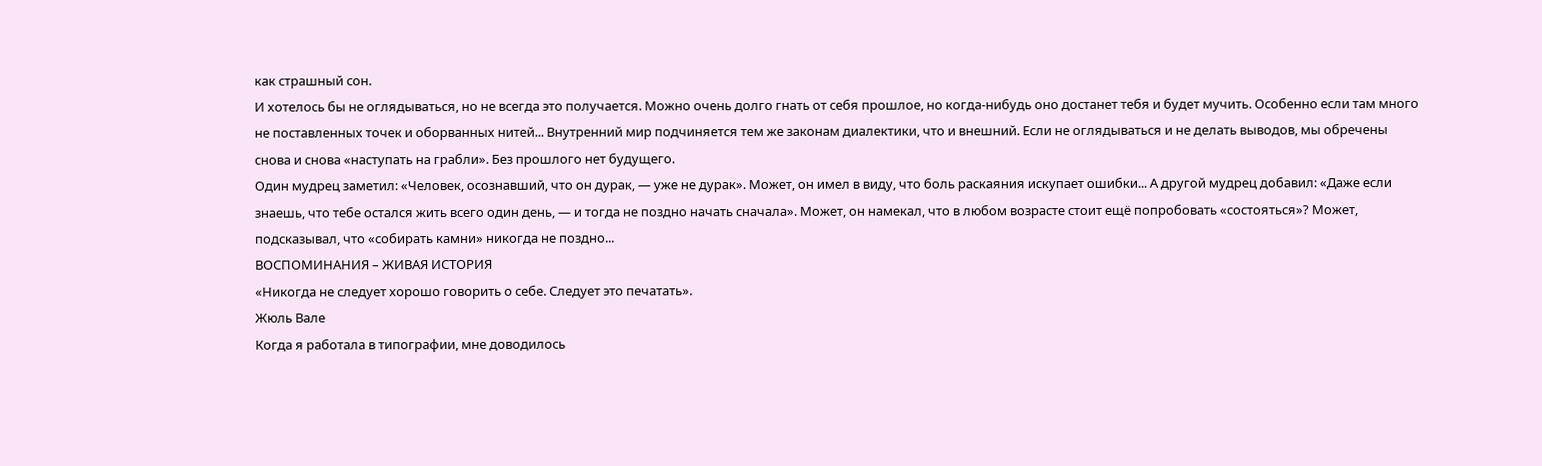как страшный сон.
И хотелось бы не оглядываться, но не всегда это получается. Можно очень долго гнать от себя прошлое, но когда-нибудь оно достанет тебя и будет мучить. Особенно если там много не поставленных точек и оборванных нитей... Внутренний мир подчиняется тем же законам диалектики, что и внешний. Если не оглядываться и не делать выводов, мы обречены снова и снова «наступать на грабли». Без прошлого нет будущего.
Один мудрец заметил: «Человек, осознавший, что он дурак, — уже не дурак». Может, он имел в виду, что боль раскаяния искупает ошибки... А другой мудрец добавил: «Даже если знаешь, что тебе остался жить всего один день, — и тогда не поздно начать сначала». Может, он намекал, что в любом возрасте стоит ещё попробовать «состояться»? Может, подсказывал, что «собирать камни» никогда не поздно...
ВОСПОМИНАНИЯ – ЖИВАЯ ИСТОРИЯ
«Никогда не следует хорошо говорить о себе. Следует это печатать».
Жюль Вале
Когда я работала в типографии, мне доводилось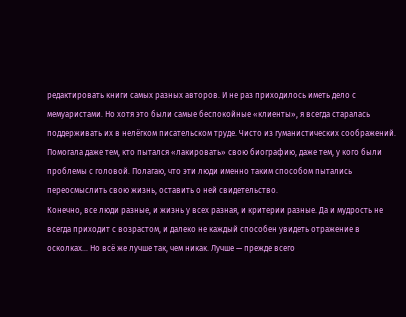редактировать книги самых разных авторов. И не раз приходилось иметь дело с мемуаристами. Но хотя это были самые беспокойные «клиенты», я всегда старалась поддерживать их в нелёгком писательском труде. Чисто из гуманистических соображений. Помогала даже тем, кто пытался «лакировать» свою биографию, даже тем, у кого были проблемы с головой. Полагаю, что эти люди именно таким способом пытались переосмыслить свою жизнь, оставить о ней свидетельство.
Конечно, все люди разные, и жизнь у всех разная, и критерии разные. Да и мудрость не всегда приходит с возрастом, и далеко не каждый способен увидеть отражение в осколках... Но всё же лучше так, чем никак. Лучше — прежде всего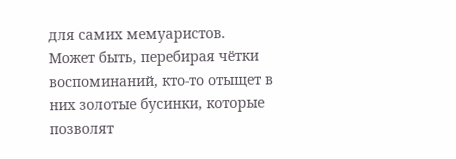для самих мемуаристов. Может быть, перебирая чётки воспоминаний, кто-то отыщет в них золотые бусинки, которые позволят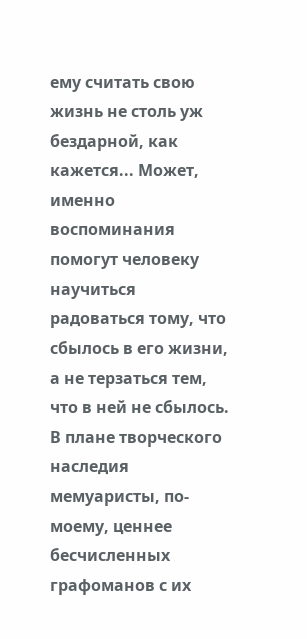ему считать свою жизнь не столь уж бездарной, как кажется... Может, именно воспоминания помогут человеку научиться радоваться тому, что сбылось в его жизни, а не терзаться тем, что в ней не сбылось.
В плане творческого наследия мемуаристы, по-моему, ценнее бесчисленных графоманов с их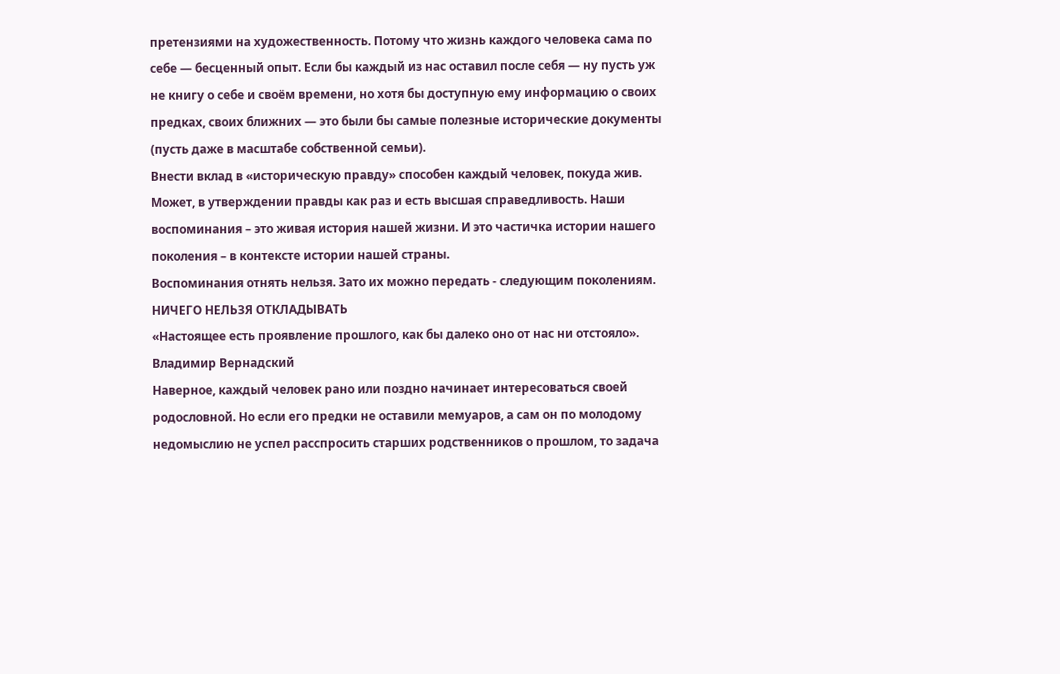претензиями на художественность. Потому что жизнь каждого человека сама по себе — бесценный опыт. Если бы каждый из нас оставил после себя — ну пусть уж не книгу о себе и своём времени, но хотя бы доступную ему информацию о своих предках, своих ближних — это были бы самые полезные исторические документы (пусть даже в масштабе собственной семьи).
Внести вклад в «историческую правду» способен каждый человек, покуда жив. Может, в утверждении правды как раз и есть высшая справедливость. Наши воспоминания – это живая история нашей жизни. И это частичка истории нашего поколения – в контексте истории нашей страны.
Воспоминания отнять нельзя. Зато их можно передать - следующим поколениям.
НИЧЕГО НЕЛЬЗЯ ОТКЛАДЫВАТЬ
«Настоящее есть проявление прошлого, как бы далеко оно от нас ни отстояло».
Владимир Вернадский
Наверное, каждый человек рано или поздно начинает интересоваться своей родословной. Но если его предки не оставили мемуаров, а сам он по молодому недомыслию не успел расспросить старших родственников о прошлом, то задача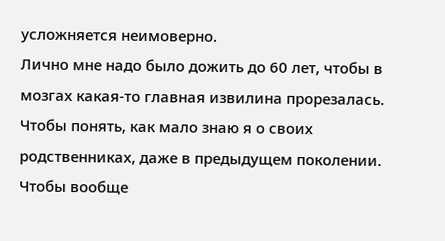усложняется неимоверно.
Лично мне надо было дожить до 60 лет, чтобы в мозгах какая-то главная извилина прорезалась. Чтобы понять, как мало знаю я о своих родственниках, даже в предыдущем поколении. Чтобы вообще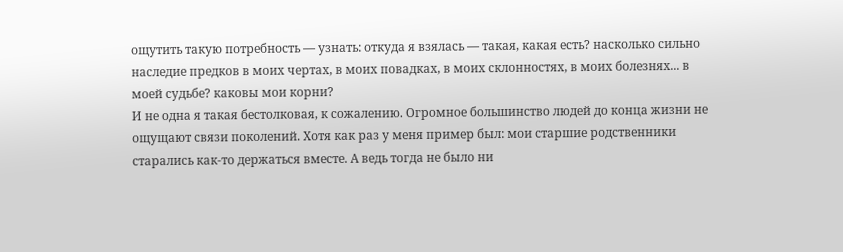ощутить такую потребность — узнать: откуда я взялась — такая, какая есть? насколько сильно наследие предков в моих чертах, в моих повадках, в моих склонностях, в моих болезнях... в моей судьбе? каковы мои корни?
И не одна я такая бестолковая, к сожалению. Огромное большинство людей до конца жизни не ощущают связи поколений. Хотя как раз у меня пример был: мои старшие родственники старались как-то держаться вместе. А ведь тогда не было ни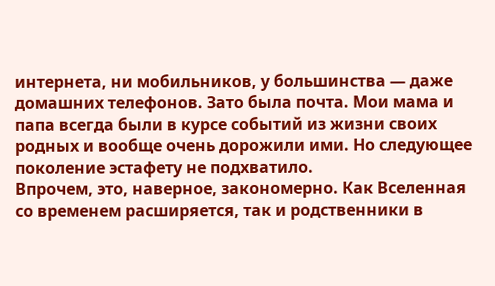интернета, ни мобильников, у большинства — даже домашних телефонов. Зато была почта. Мои мама и папа всегда были в курсе событий из жизни своих родных и вообще очень дорожили ими. Но следующее поколение эстафету не подхватило.
Впрочем, это, наверное, закономерно. Как Вселенная со временем расширяется, так и родственники в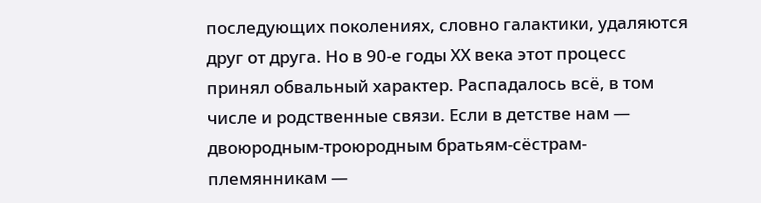последующих поколениях, словно галактики, удаляются друг от друга. Но в 90-е годы ХХ века этот процесс принял обвальный характер. Распадалось всё, в том числе и родственные связи. Если в детстве нам — двоюродным-троюродным братьям-сёстрам-племянникам —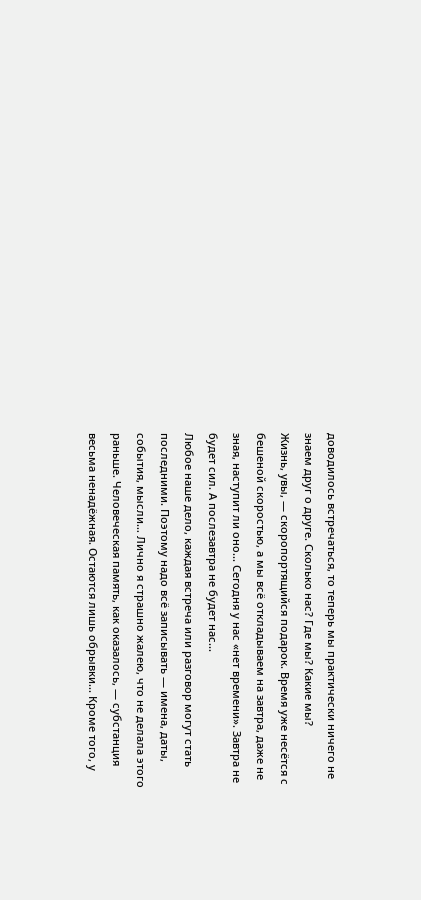доводилось встречаться, то теперь мы практически ничего не знаем друг о друге. Сколько нас? Где мы? Какие мы?
Жизнь, увы, — скоропортящийся подарок. Время уже несётся с бешеной скоростью, а мы всё откладываем на завтра, даже не зная, наступит ли оно... Сегодня у нас «нет времени». Завтра не будет сил. А послезавтра не будет нас...
Любое наше дело, каждая встреча или разговор могут стать последними. Поэтому надо всё записывать — имена, даты, события, мысли… Лично я страшно жалею, что не делала этого раньше. Человеческая память, как оказалось, — субстанция весьма ненадёжная. Остаются лишь обрывки... Кроме того, у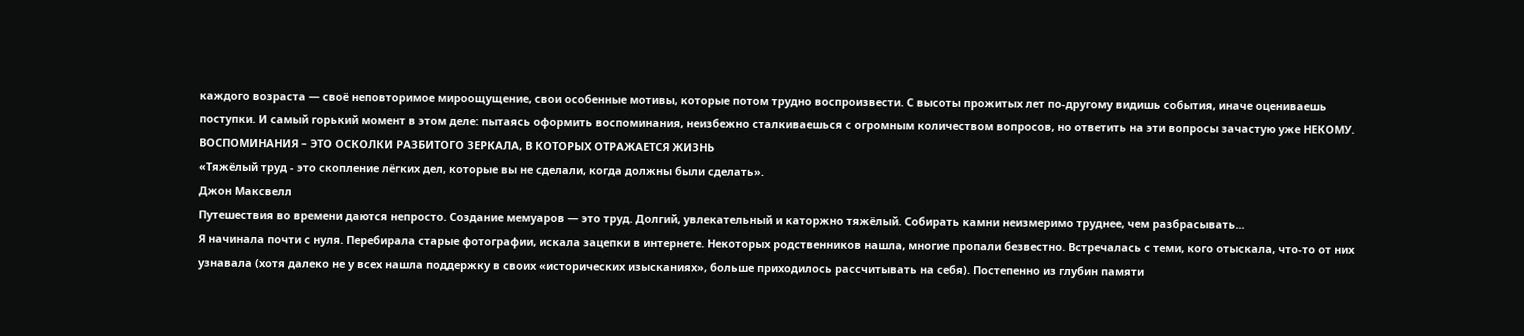каждого возраста — своё неповторимое мироощущение, свои особенные мотивы, которые потом трудно воспроизвести. С высоты прожитых лет по-другому видишь события, иначе оцениваешь поступки. И самый горький момент в этом деле: пытаясь оформить воспоминания, неизбежно сталкиваешься с огромным количеством вопросов, но ответить на эти вопросы зачастую уже НЕКОМУ.
ВОСПОМИНАНИЯ – ЭТО ОСКОЛКИ РАЗБИТОГО ЗЕРКАЛА, В КОТОРЫХ ОТРАЖАЕТСЯ ЖИЗНЬ
«Тяжёлый труд - это скопление лёгких дел, которые вы не сделали, когда должны были сделать».
Джон Максвелл
Путешествия во времени даются непросто. Создание мемуаров — это труд. Долгий, увлекательный и каторжно тяжёлый. Собирать камни неизмеримо труднее, чем разбрасывать...
Я начинала почти с нуля. Перебирала старые фотографии, искала зацепки в интернете. Некоторых родственников нашла, многие пропали безвестно. Встречалась с теми, кого отыскала, что-то от них узнавала (хотя далеко не у всех нашла поддержку в своих «исторических изысканиях», больше приходилось рассчитывать на себя). Постепенно из глубин памяти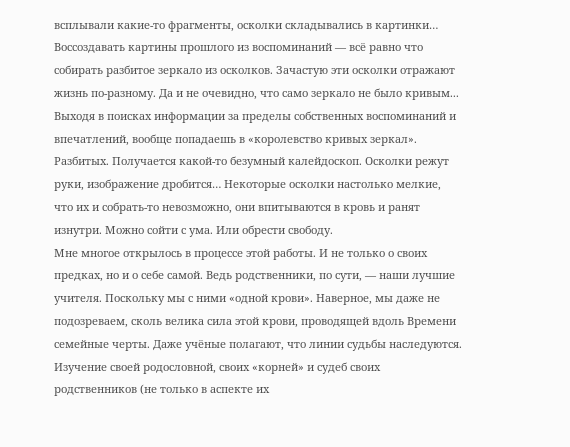всплывали какие-то фрагменты, осколки складывались в картинки…
Воссоздавать картины прошлого из воспоминаний — всё равно что собирать разбитое зеркало из осколков. Зачастую эти осколки отражают жизнь по-разному. Да и не очевидно, что само зеркало не было кривым... Выходя в поисках информации за пределы собственных воспоминаний и впечатлений, вообще попадаешь в «королевство кривых зеркал». Разбитых. Получается какой-то безумный калейдоскоп. Осколки режут руки, изображение дробится… Некоторые осколки настолько мелкие, что их и собрать-то невозможно, они впитываются в кровь и ранят изнутри. Можно сойти с ума. Или обрести свободу.
Мне многое открылось в процессе этой работы. И не только о своих предках, но и о себе самой. Ведь родственники, по сути, — наши лучшие учителя. Поскольку мы с ними «одной крови». Наверное, мы даже не подозреваем, сколь велика сила этой крови, проводящей вдоль Времени семейные черты. Даже учёные полагают, что линии судьбы наследуются. Изучение своей родословной, своих «корней» и судеб своих родственников (не только в аспекте их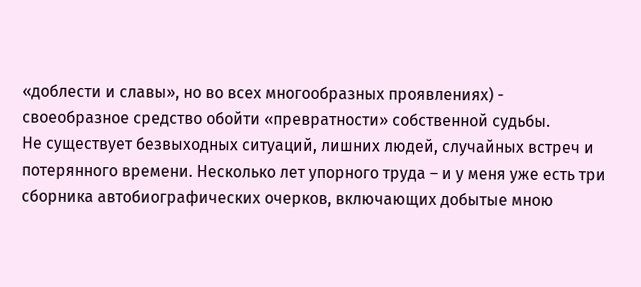«доблести и славы», но во всех многообразных проявлениях) - своеобразное средство обойти «превратности» собственной судьбы.
Не существует безвыходных ситуаций, лишних людей, случайных встреч и потерянного времени. Несколько лет упорного труда – и у меня уже есть три сборника автобиографических очерков, включающих добытые мною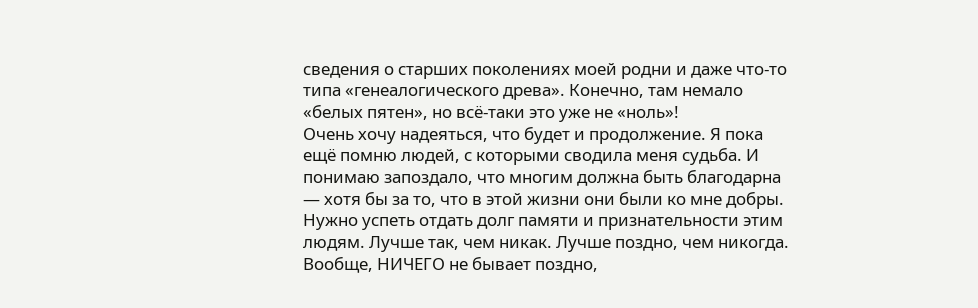сведения о старших поколениях моей родни и даже что-то типа «генеалогического древа». Конечно, там немало «белых пятен», но всё-таки это уже не «ноль»!
Очень хочу надеяться, что будет и продолжение. Я пока ещё помню людей, с которыми сводила меня судьба. И понимаю запоздало, что многим должна быть благодарна — хотя бы за то, что в этой жизни они были ко мне добры. Нужно успеть отдать долг памяти и признательности этим людям. Лучше так, чем никак. Лучше поздно, чем никогда. Вообще, НИЧЕГО не бывает поздно,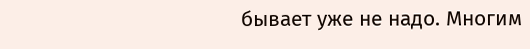бывает уже не надо. Многим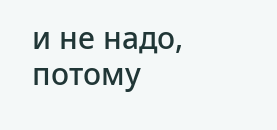и не надо, потому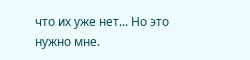что их уже нет... Но это нужно мне.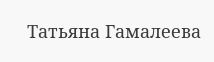Татьяна Гамалеева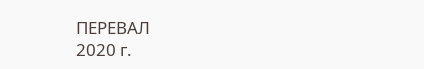ПЕРЕВАЛ
2020 г.